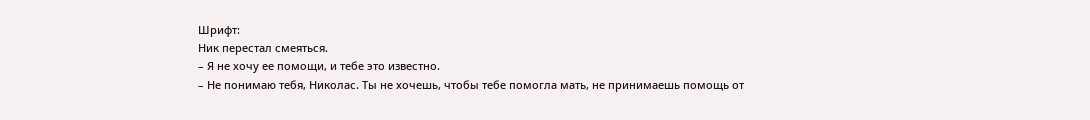Шрифт:
Ник перестал смеяться.
– Я не хочу ее помощи, и тебе это известно.
– Не понимаю тебя, Николас. Ты не хочешь, чтобы тебе помогла мать, не принимаешь помощь от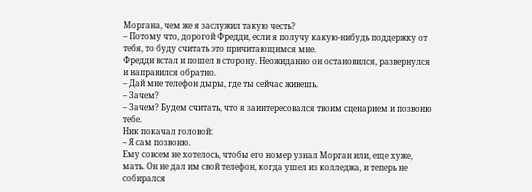Моргана, чем же я заслужил такую честь?
– Потому что, дорогой Фредди, если я получу какую-нибудь поддержку от тебя, то буду считать это причитающимся мне.
Фредди встал и пошел в сторону. Неожиданно он остановился, развернулся и направился обратно.
– Дай мне телефон дыры, где ты сейчас живешь.
– Зачем?
– Зачем? Будем считать, что я заинтересовался твоим сценарием и позвоню тебе.
Ник покачал головой:
– Я сам позвоню.
Ему совсем не хотелось, чтобы его номер узнал Морган или, еще хуже, мать. Он не дал им свой телефон, когда ушел из колледжа, и теперь не собирался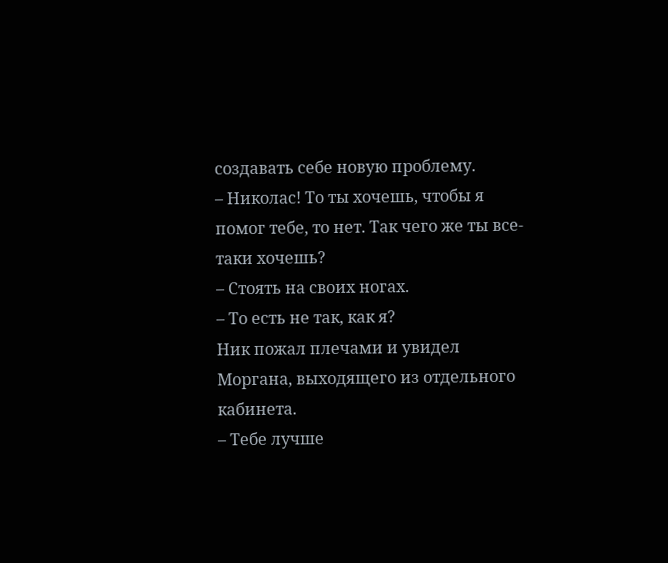создавать себе новую проблему.
– Николас! То ты хочешь, чтобы я помог тебе, то нет. Так чего же ты все-таки хочешь?
– Стоять на своих ногах.
– То есть не так, как я?
Ник пожал плечами и увидел Моргана, выходящего из отдельного кабинета.
– Тебе лучше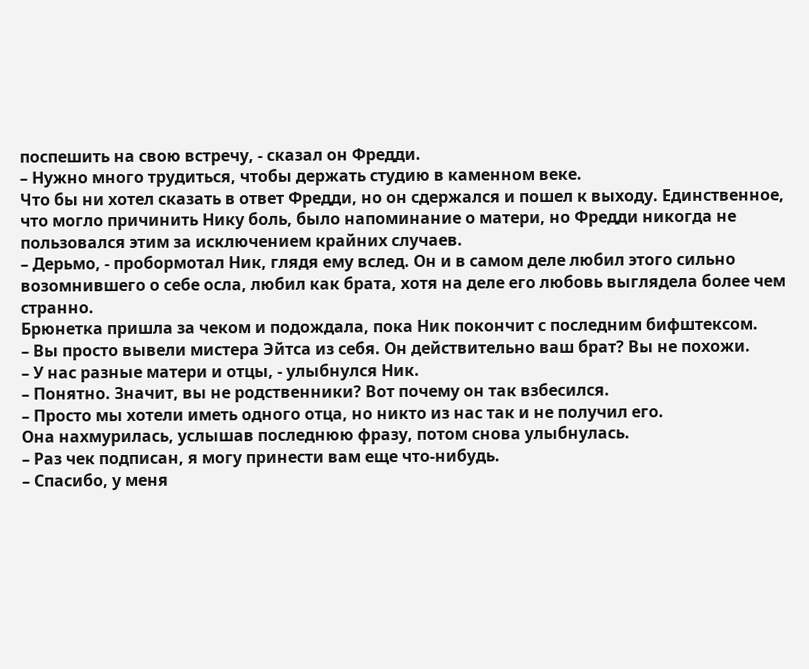поспешить на свою встречу, - сказал он Фредди.
– Нужно много трудиться, чтобы держать студию в каменном веке.
Что бы ни хотел сказать в ответ Фредди, но он сдержался и пошел к выходу. Единственное, что могло причинить Нику боль, было напоминание о матери, но Фредди никогда не пользовался этим за исключением крайних случаев.
– Дерьмо, - пробормотал Ник, глядя ему вслед. Он и в самом деле любил этого сильно возомнившего о себе осла, любил как брата, хотя на деле его любовь выглядела более чем странно.
Брюнетка пришла за чеком и подождала, пока Ник покончит с последним бифштексом.
– Вы просто вывели мистера Эйтса из себя. Он действительно ваш брат? Вы не похожи.
– У нас разные матери и отцы, - улыбнулся Ник.
– Понятно. Значит, вы не родственники? Вот почему он так взбесился.
– Просто мы хотели иметь одного отца, но никто из нас так и не получил его.
Она нахмурилась, услышав последнюю фразу, потом снова улыбнулась.
– Раз чек подписан, я могу принести вам еще что-нибудь.
– Спасибо, у меня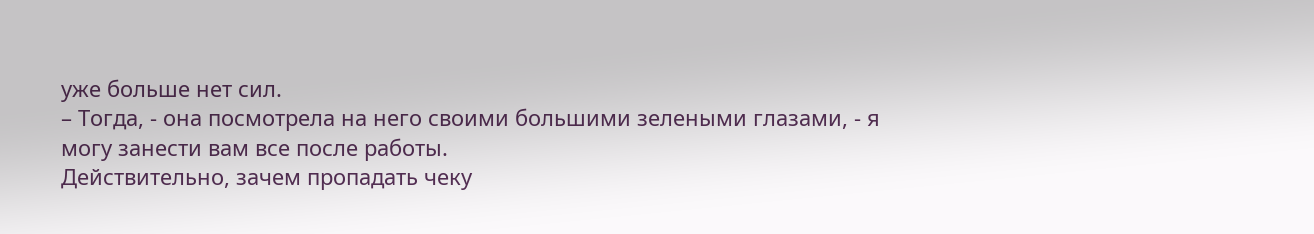уже больше нет сил.
– Тогда, - она посмотрела на него своими большими зелеными глазами, - я могу занести вам все после работы.
Действительно, зачем пропадать чеку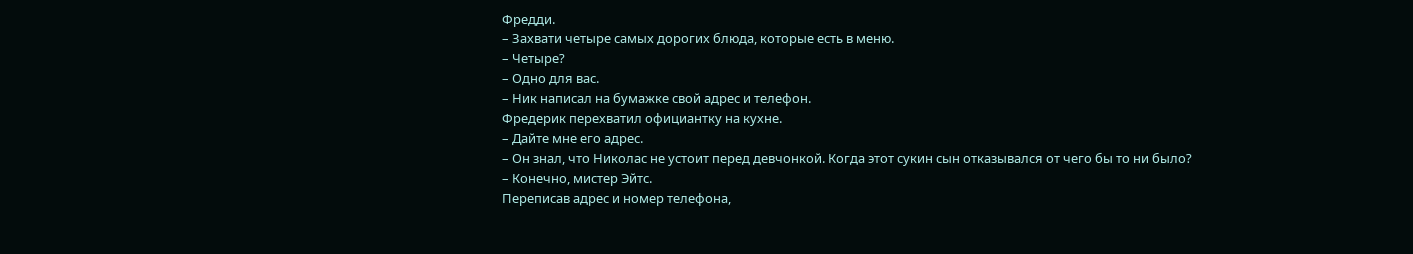Фредди.
– Захвати четыре самых дорогих блюда, которые есть в меню.
– Четыре?
– Одно для вас.
– Ник написал на бумажке свой адрес и телефон.
Фредерик перехватил официантку на кухне.
– Дайте мне его адрес.
– Он знал, что Николас не устоит перед девчонкой. Когда этот сукин сын отказывался от чего бы то ни было?
– Конечно, мистер Эйтс.
Переписав адрес и номер телефона,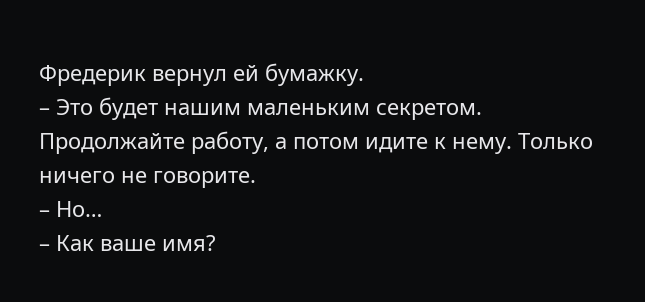Фредерик вернул ей бумажку.
– Это будет нашим маленьким секретом. Продолжайте работу, а потом идите к нему. Только ничего не говорите.
– Но…
– Как ваше имя?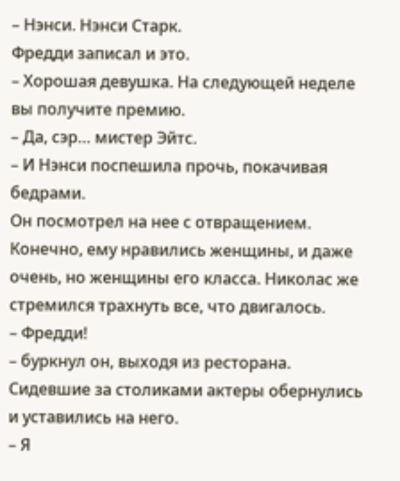– Нэнси. Нэнси Старк.
Фредди записал и это.
– Хорошая девушка. На следующей неделе вы получите премию.
– Да, сэр… мистер Эйтс.
– И Нэнси поспешила прочь, покачивая бедрами.
Он посмотрел на нее с отвращением. Конечно, ему нравились женщины, и даже очень, но женщины его класса. Николас же стремился трахнуть все, что двигалось.
– Фредди!
– буркнул он, выходя из ресторана. Сидевшие за столиками актеры обернулись и уставились на него.
– Я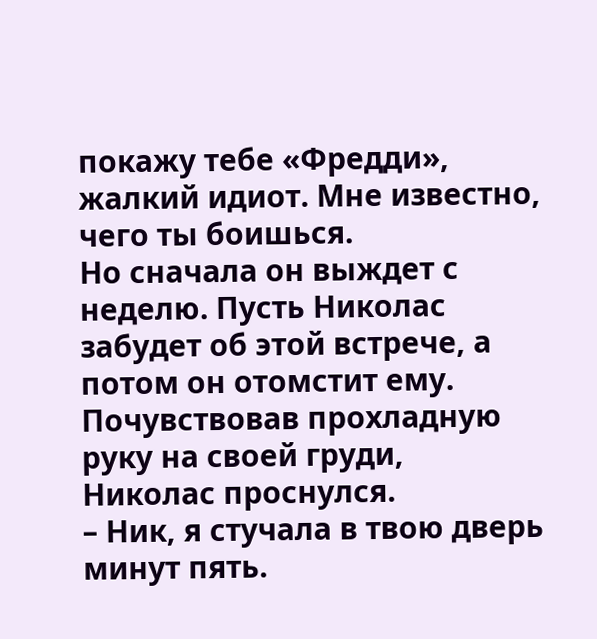покажу тебе «Фредди», жалкий идиот. Мне известно, чего ты боишься.
Но сначала он выждет с неделю. Пусть Николас забудет об этой встрече, а потом он отомстит ему.
Почувствовав прохладную руку на своей груди, Николас проснулся.
– Ник, я стучала в твою дверь минут пять.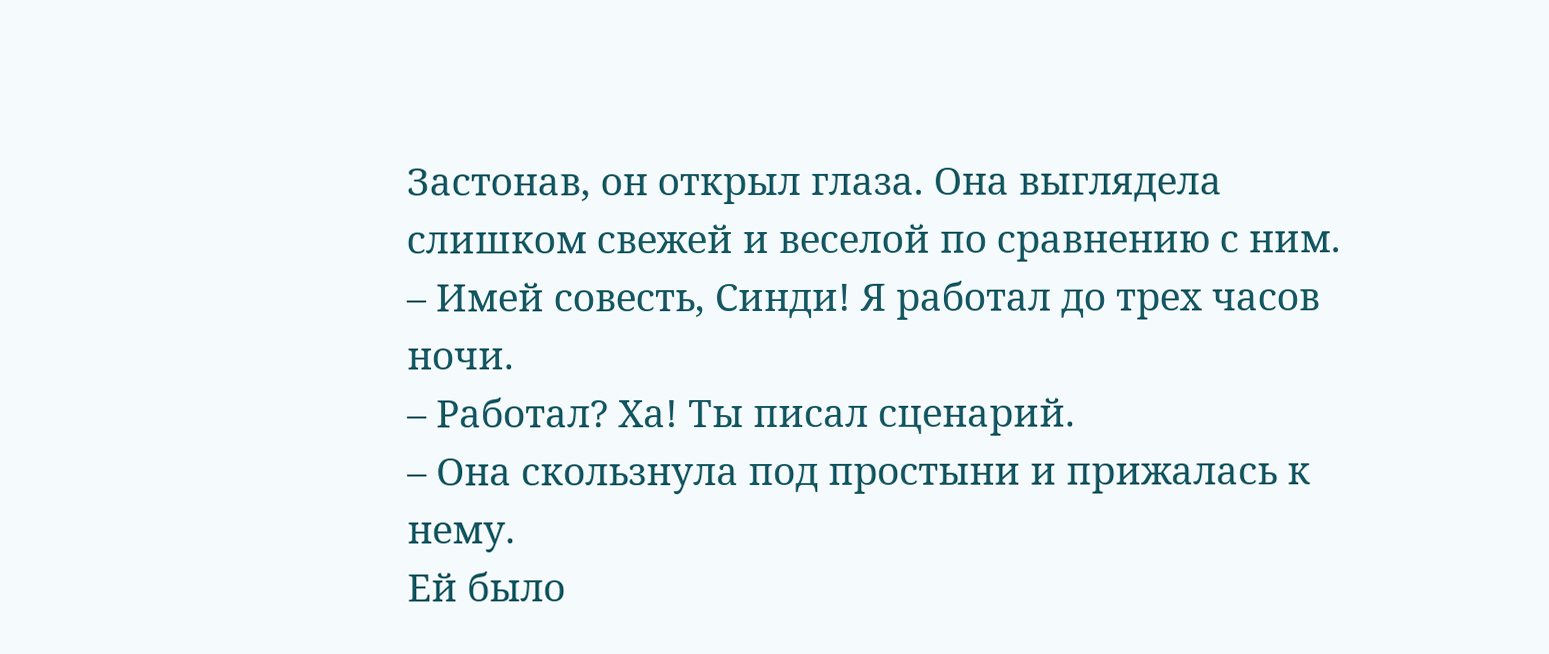Застонав, он открыл глаза. Она выглядела слишком свежей и веселой по сравнению с ним.
– Имей совесть, Синди! Я работал до трех часов ночи.
– Работал? Ха! Ты писал сценарий.
– Она скользнула под простыни и прижалась к нему.
Ей было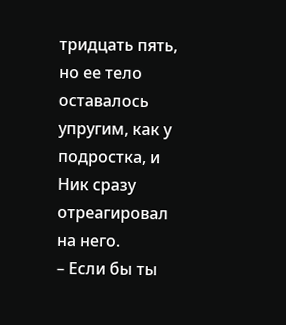тридцать пять, но ее тело оставалось упругим, как у подростка, и Ник сразу отреагировал на него.
– Если бы ты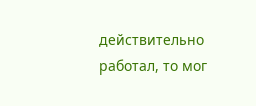действительно работал, то мог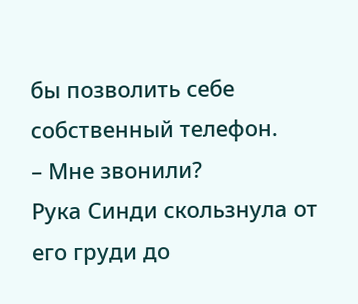бы позволить себе собственный телефон.
– Мне звонили?
Рука Синди скользнула от его груди до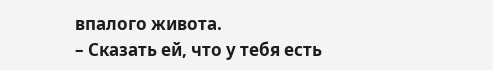впалого живота.
– Сказать ей, что у тебя есть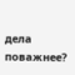дела поважнее?